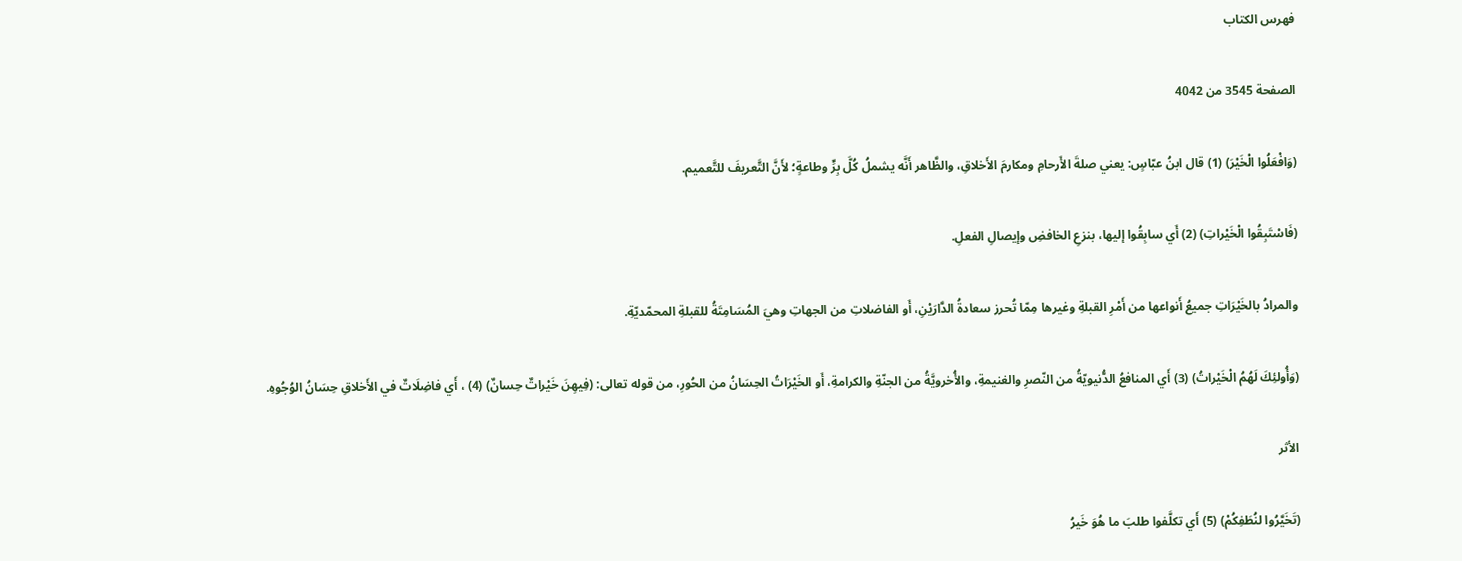فهرس الكتاب

الصفحة 3545 من 4042

(وَافْعَلُوا الْخَيْرَ) (1) قال ابنُ عبّاسٍ: يعني صلةَ الأَرحامِ ومكارمَ الأَخلاقِ، والظَّاهر أَنَّه يشملُ كُلَّ بِرٍّ وطاعةٍ؛ لأَنَّ التَّعريفَ للتَّعميم.

(فَاسْتَبِقُوا الْخَيْراتِ) (2) أَي سابِقُوا إليها، بنزعِ الخافضِ وإيصالِ الفعلِ.

والمرادُ بالخَيْرَاتِ جميعُ أَنواعها من أَمْرِ القبلةِ وغيرها مِمّا تُحرز سعادةُ الدَّارَيْنِ، أَو الفاضلاتِ من الجهاتِ وهيَ المُسَامِتَةُ للقبلةِ المحمّديّةِ.

(وَأُولئِكَ لَهُمُ الْخَيْراتُ) (3) أَي المنافعُ الدُّنيويّةُ من النّصرِ والغنيمةِ، والأُخرويَّةُ من الجنّةِ والكرامةِ، أَو الخَيْرَاتُ الحِسَانُ من الحُورِ، من قوله تعالى: (فِيهِنَ خَيْراتٌ حِسانٌ) (4) ، أَي فاضِلَاتٌ في الأَخلاقِ حِسَانُ الوُجُوهِ.

الأثر

(تَخَيَّرُوا لنُطَفِكُمْ) (5) أَي تكلَّفوا طلبَ ما هُوَ خَيرُ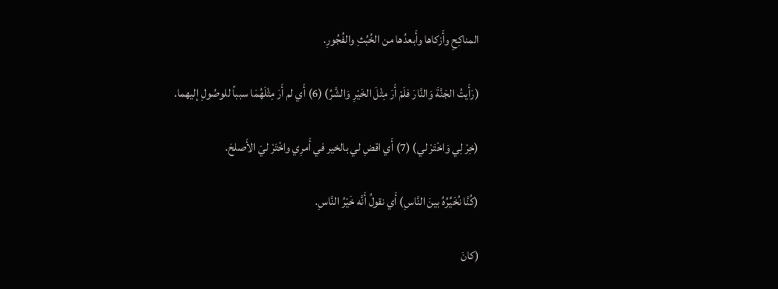المناكِحِ وأَزكاها وأَبعدُها من الخُبُثِ والفُجُورِ.

(رَأَيتُ الجَنَّةَ وَالنَّارَ فلَمْ أَرَ مِثْلَ الخَيْرِ وَالشَّرِّ) (6) أَي لم أَرَ مِثْلَهُمَا سبباً للوصُولِ إليهما.

(خِرْ لِي وَاخْتَرْ لي) (7) أَي اقضِ لي بالخير في أَمرِي واخْتَرْ ليَ الأَصلحَ.

(كُنَّا نُخَيِّرُهُ بينَ النَّاسِ) أَي نقولُ أَنَّه خَيْرُ النَّاسِ.

(كانَ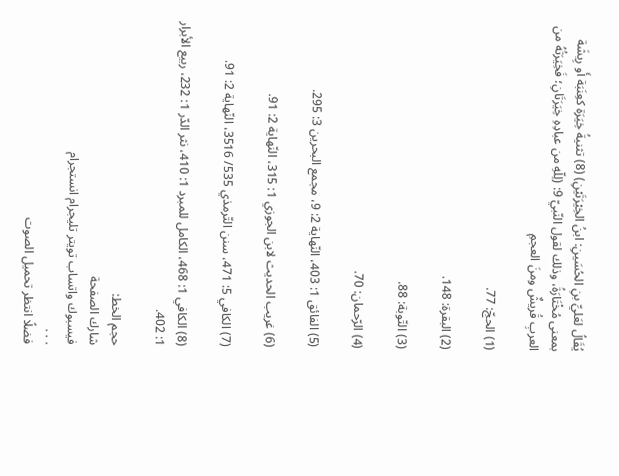يُقَالُ لعَليِّ بنِ الحُسَينِ: ابنُ الخِيْرَتَيْنِ) (8) تثنيةُ خِيَرَة كعِنَبَة أَو رِيشَة بمعنى مُخْتَارَةُ، وذلك لقول النّبيّ 9: (لِلّهِ من عبادِهِ خِيَرَتَانِ؛ فَخِيَرَتُهُ من العربِ قُريشٌ ومنَ العجمِ

(1) الحجّ: 77.

(2) البقرة: 148.

(3) التّوبة: 88.

(4) الرّحمان: 70.

(5) الفائق 1: 403، النّهاية 2: 9، مجمع البحرين 3: 295.

(6) غريب الحديث لابن الجوزي 1: 315، النّهاية 2: 91.

(7) الكافي 5: 471، سنن التّرمذي 535/ 3516، النّهاية 2: 91.

(8) الكافي 1: 468، الكامل للمبرد 1: 410، نثر الدّر 1: 232، ربيع الأبرار 1: 402.

حجم الخط:
شارك الصفحة
فيسبوك واتساب تويتر تليجرام انستجرام
. . .
فضلًا انتظر تحميل الصوت